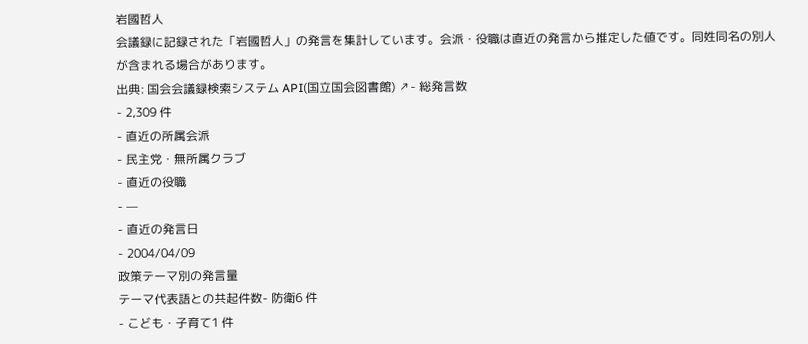岩國哲人
会議録に記録された「岩國哲人」の発言を集計しています。会派・役職は直近の発言から推定した値です。同姓同名の別人が含まれる場合があります。
出典: 国会会議録検索システム API(国立国会図書館) ↗- 総発言数
- 2,309 件
- 直近の所属会派
- 民主党・無所属クラブ
- 直近の役職
- —
- 直近の発言日
- 2004/04/09
政策テーマ別の発言量
テーマ代表語との共起件数- 防衛6 件
- こども・子育て1 件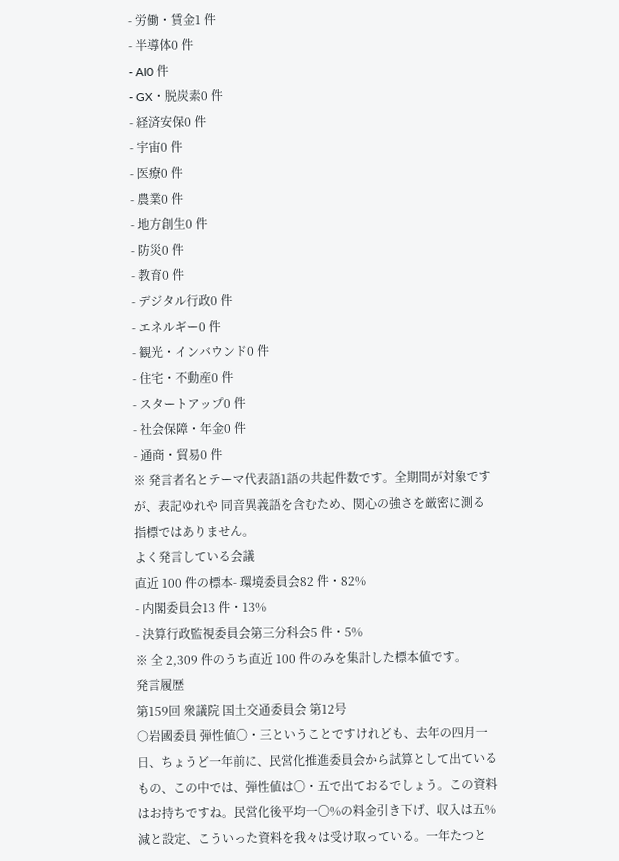- 労働・賃金1 件
- 半導体0 件
- AI0 件
- GX・脱炭素0 件
- 経済安保0 件
- 宇宙0 件
- 医療0 件
- 農業0 件
- 地方創生0 件
- 防災0 件
- 教育0 件
- デジタル行政0 件
- エネルギー0 件
- 観光・インバウンド0 件
- 住宅・不動産0 件
- スタートアップ0 件
- 社会保障・年金0 件
- 通商・貿易0 件
※ 発言者名とテーマ代表語1語の共起件数です。全期間が対象ですが、表記ゆれや 同音異義語を含むため、関心の強さを厳密に測る指標ではありません。
よく発言している会議
直近 100 件の標本- 環境委員会82 件・82%
- 内閣委員会13 件・13%
- 決算行政監視委員会第三分科会5 件・5%
※ 全 2,309 件のうち直近 100 件のみを集計した標本値です。
発言履歴
第159回 衆議院 国土交通委員会 第12号
○岩國委員 弾性値〇・三ということですけれども、去年の四月一日、ちょうど一年前に、民営化推進委員会から試算として出ているもの、この中では、弾性値は〇・五で出ておるでしょう。この資料はお持ちですね。民営化後平均一〇%の料金引き下げ、収入は五%減と設定、こういった資料を我々は受け取っている。一年たつと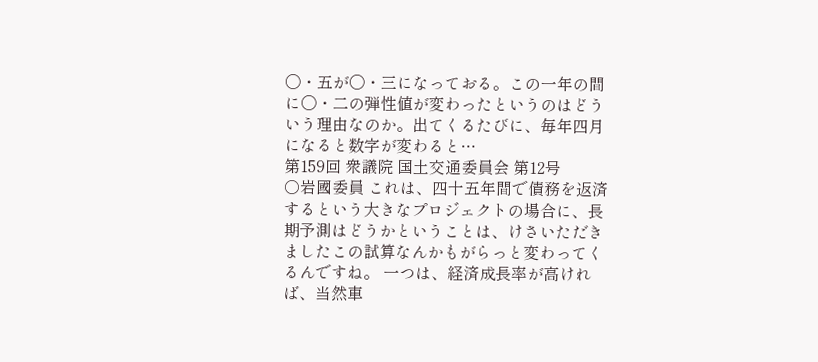〇・五が〇・三になっておる。この一年の間に〇・二の弾性値が変わったというのはどういう理由なのか。出てくるたびに、毎年四月になると数字が変わると…
第159回 衆議院 国土交通委員会 第12号
○岩國委員 これは、四十五年間で債務を返済するという大きなプロジェクトの場合に、長期予測はどうかということは、けさいただきましたこの試算なんかもがらっと変わってくるんですね。 一つは、経済成長率が高ければ、当然車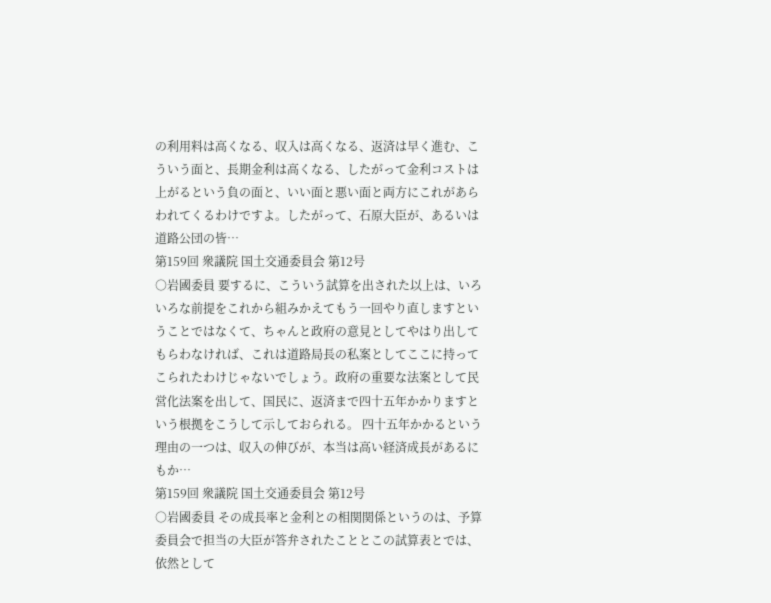の利用料は高くなる、収入は高くなる、返済は早く進む、こういう面と、長期金利は高くなる、したがって金利コストは上がるという負の面と、いい面と悪い面と両方にこれがあらわれてくるわけですよ。したがって、石原大臣が、あるいは道路公団の皆…
第159回 衆議院 国土交通委員会 第12号
○岩國委員 要するに、こういう試算を出された以上は、いろいろな前提をこれから組みかえてもう一回やり直しますということではなくて、ちゃんと政府の意見としてやはり出してもらわなければ、これは道路局長の私案としてここに持ってこられたわけじゃないでしょう。政府の重要な法案として民営化法案を出して、国民に、返済まで四十五年かかりますという根拠をこうして示しておられる。 四十五年かかるという理由の一つは、収入の伸びが、本当は高い経済成長があるにもか…
第159回 衆議院 国土交通委員会 第12号
○岩國委員 その成長率と金利との相関関係というのは、予算委員会で担当の大臣が答弁されたこととこの試算表とでは、依然として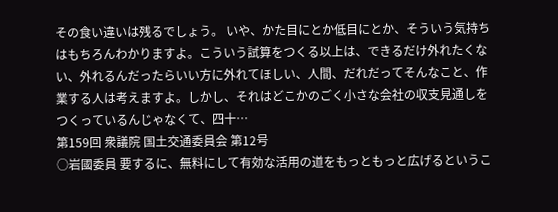その食い違いは残るでしょう。 いや、かた目にとか低目にとか、そういう気持ちはもちろんわかりますよ。こういう試算をつくる以上は、できるだけ外れたくない、外れるんだったらいい方に外れてほしい、人間、だれだってそんなこと、作業する人は考えますよ。しかし、それはどこかのごく小さな会社の収支見通しをつくっているんじゃなくて、四十…
第159回 衆議院 国土交通委員会 第12号
○岩國委員 要するに、無料にして有効な活用の道をもっともっと広げるというこ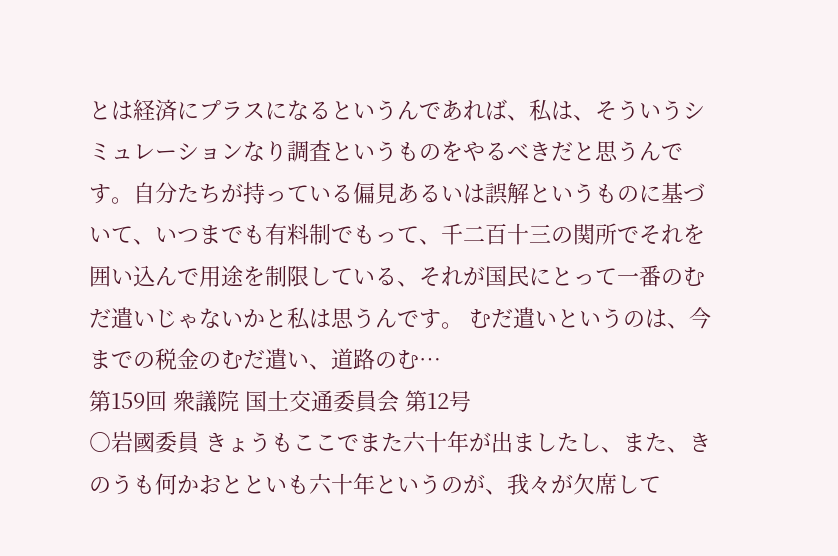とは経済にプラスになるというんであれば、私は、そういうシミュレーションなり調査というものをやるべきだと思うんです。自分たちが持っている偏見あるいは誤解というものに基づいて、いつまでも有料制でもって、千二百十三の関所でそれを囲い込んで用途を制限している、それが国民にとって一番のむだ遣いじゃないかと私は思うんです。 むだ遣いというのは、今までの税金のむだ遣い、道路のむ…
第159回 衆議院 国土交通委員会 第12号
○岩國委員 きょうもここでまた六十年が出ましたし、また、きのうも何かおとといも六十年というのが、我々が欠席して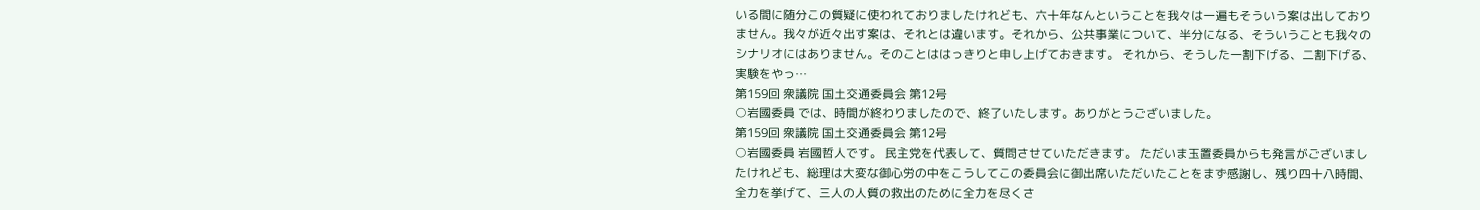いる間に随分この質疑に使われておりましたけれども、六十年なんということを我々は一遍もそういう案は出しておりません。我々が近々出す案は、それとは違います。それから、公共事業について、半分になる、そういうことも我々のシナリオにはありません。そのことははっきりと申し上げておきます。 それから、そうした一割下げる、二割下げる、実験をやっ…
第159回 衆議院 国土交通委員会 第12号
○岩國委員 では、時間が終わりましたので、終了いたします。ありがとうございました。
第159回 衆議院 国土交通委員会 第12号
○岩國委員 岩國哲人です。 民主党を代表して、質問させていただきます。 ただいま玉置委員からも発言がございましたけれども、総理は大変な御心労の中をこうしてこの委員会に御出席いただいたことをまず感謝し、残り四十八時間、全力を挙げて、三人の人質の救出のために全力を尽くさ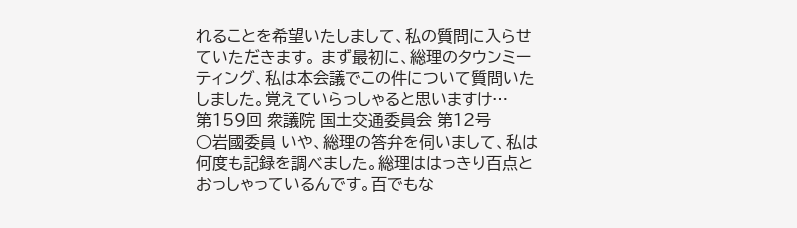れることを希望いたしまして、私の質問に入らせていただきます。 まず最初に、総理のタウンミーティング、私は本会議でこの件について質問いたしました。覚えていらっしゃると思いますけ…
第159回 衆議院 国土交通委員会 第12号
○岩國委員 いや、総理の答弁を伺いまして、私は何度も記録を調べました。総理ははっきり百点とおっしゃっているんです。百でもな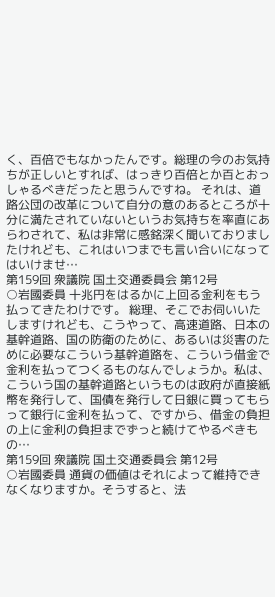く、百倍でもなかったんです。総理の今のお気持ちが正しいとすれば、はっきり百倍とか百とおっしゃるべきだったと思うんですね。 それは、道路公団の改革について自分の意のあるところが十分に満たされていないというお気持ちを率直にあらわされて、私は非常に感銘深く聞いておりましたけれども、これはいつまでも言い合いになってはいけませ…
第159回 衆議院 国土交通委員会 第12号
○岩國委員 十兆円をはるかに上回る金利をもう払ってきたわけです。 総理、そこでお伺いいたしますけれども、こうやって、高速道路、日本の基幹道路、国の防衛のために、あるいは災害のために必要なこういう基幹道路を、こういう借金で金利を払ってつくるものなんでしょうか。私は、こういう国の基幹道路というものは政府が直接紙幣を発行して、国債を発行して日銀に買ってもらって銀行に金利を払って、ですから、借金の負担の上に金利の負担までずっと続けてやるべきもの…
第159回 衆議院 国土交通委員会 第12号
○岩國委員 通貨の価値はそれによって維持できなくなりますか。そうすると、法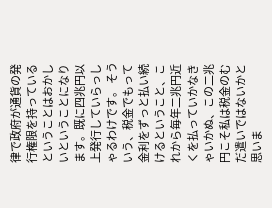律で政府が通貨の発行権限を持っているということはおかしいということになります。既に四兆円以上発行していらっしゃるわけです。 そういう、税金でもって金利をずっと払い続けるということ、これから毎年二兆円近くを払っていかなきゃいかぬ、この二兆円こそ私は税金のむだ遣いではないかと思いま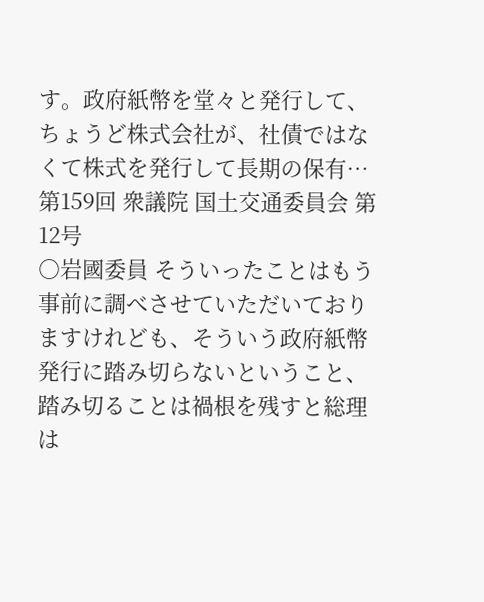す。政府紙幣を堂々と発行して、ちょうど株式会社が、社債ではなくて株式を発行して長期の保有…
第159回 衆議院 国土交通委員会 第12号
○岩國委員 そういったことはもう事前に調べさせていただいておりますけれども、そういう政府紙幣発行に踏み切らないということ、踏み切ることは禍根を残すと総理は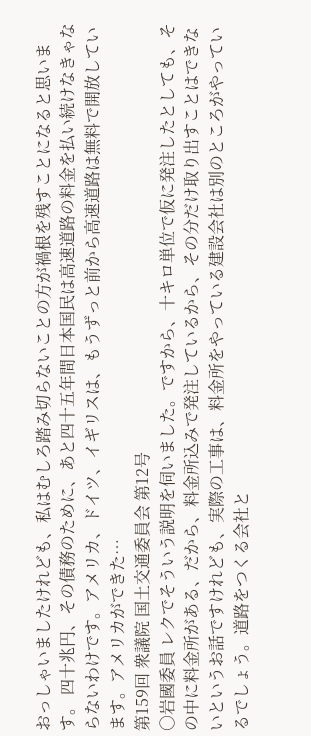おっしゃいましたけれども、私はむしろ踏み切らないことの方が禍根を残すことになると思います。 四十兆円、その債務のために、あと四十五年間日本国民は高速道路の料金を払い続けなきゃならないわけです。アメリカ、ドイツ、イギリスは、もうずっと前から高速道路は無料で開放しています。アメリカができた…
第159回 衆議院 国土交通委員会 第12号
○岩國委員 レクでそういう説明を伺いました。ですから、十キロ単位で仮に発注したとしても、その中に料金所がある、だから、料金所込みで発注しているから、その分だけ取り出すことはできないというお話ですけれども、実際の工事は、料金所をやっている建設会社は別のところがやっているでしょう。道路をつくる会社と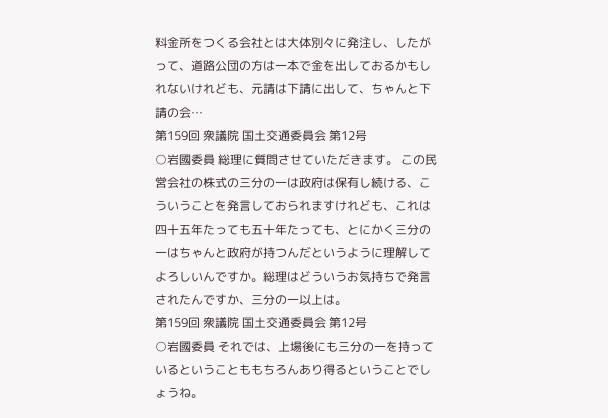料金所をつくる会社とは大体別々に発注し、したがって、道路公団の方は一本で金を出しておるかもしれないけれども、元請は下請に出して、ちゃんと下請の会…
第159回 衆議院 国土交通委員会 第12号
○岩國委員 総理に質問させていただきます。 この民営会社の株式の三分の一は政府は保有し続ける、こういうことを発言しておられますけれども、これは四十五年たっても五十年たっても、とにかく三分の一はちゃんと政府が持つんだというように理解してよろしいんですか。総理はどういうお気持ちで発言されたんですか、三分の一以上は。
第159回 衆議院 国土交通委員会 第12号
○岩國委員 それでは、上場後にも三分の一を持っているということももちろんあり得るということでしょうね。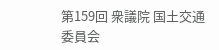第159回 衆議院 国土交通委員会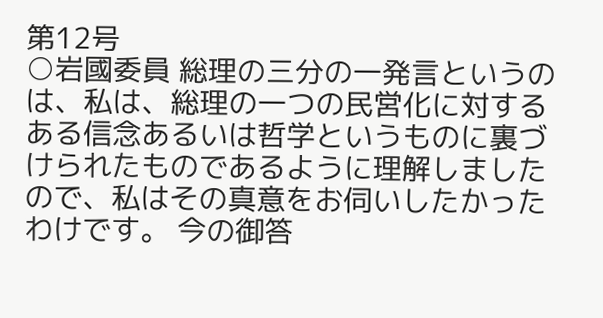第12号
○岩國委員 総理の三分の一発言というのは、私は、総理の一つの民営化に対するある信念あるいは哲学というものに裏づけられたものであるように理解しましたので、私はその真意をお伺いしたかったわけです。 今の御答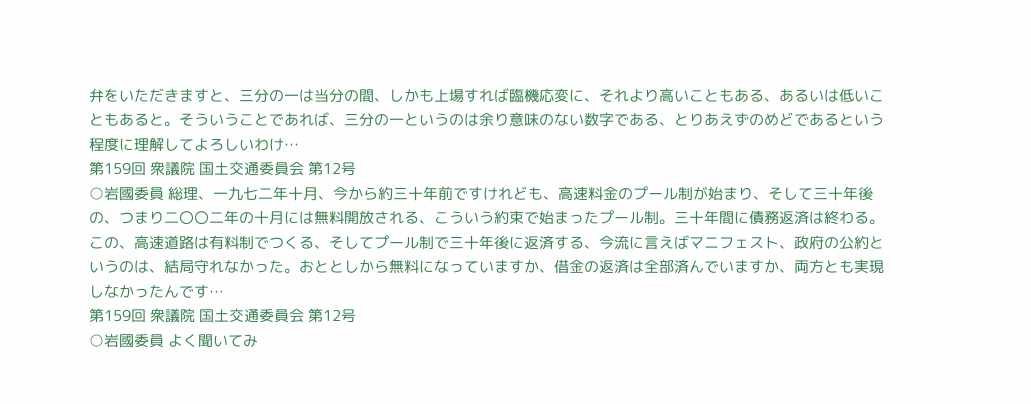弁をいただきますと、三分の一は当分の間、しかも上場すれば臨機応変に、それより高いこともある、あるいは低いこともあると。そういうことであれば、三分の一というのは余り意味のない数字である、とりあえずのめどであるという程度に理解してよろしいわけ…
第159回 衆議院 国土交通委員会 第12号
○岩國委員 総理、一九七二年十月、今から約三十年前ですけれども、高速料金のプール制が始まり、そして三十年後の、つまり二〇〇二年の十月には無料開放される、こういう約束で始まったプール制。三十年間に債務返済は終わる。この、高速道路は有料制でつくる、そしてプール制で三十年後に返済する、今流に言えばマニフェスト、政府の公約というのは、結局守れなかった。おととしから無料になっていますか、借金の返済は全部済んでいますか、両方とも実現しなかったんです…
第159回 衆議院 国土交通委員会 第12号
○岩國委員 よく聞いてみ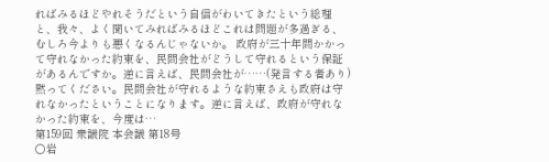ればみるほどやれそうだという自信がわいてきたという総理と、我々、よく聞いてみればみるほどこれは問題が多過ぎる、むしろ今よりも悪くなるんじゃないか。 政府が三十年間かかって守れなかった約束を、民間会社がどうして守れるという保証があるんですか。逆に言えば、民間会社が……(発言する者あり)黙ってください。民間会社が守れるような約束さえも政府は守れなかったということになります。逆に言えば、政府が守れなかった約束を、今度は…
第159回 衆議院 本会議 第18号
○岩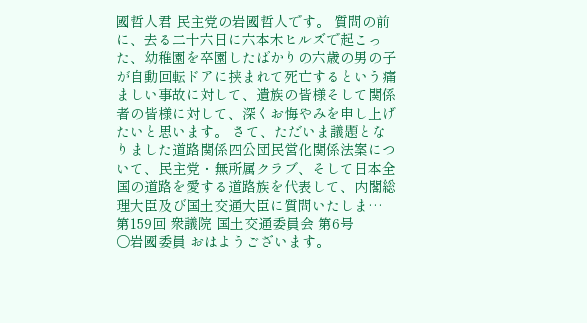國哲人君 民主党の岩國哲人です。 質問の前に、去る二十六日に六本木ヒルズで起こった、幼稚園を卒園したばかりの六歳の男の子が自動回転ドアに挟まれて死亡するという痛ましい事故に対して、遺族の皆様そして関係者の皆様に対して、深くお悔やみを申し上げたいと思います。 さて、ただいま議題となりました道路関係四公団民営化関係法案について、民主党・無所属クラブ、そして日本全国の道路を愛する道路族を代表して、内閣総理大臣及び国土交通大臣に質問いたしま…
第159回 衆議院 国土交通委員会 第6号
○岩國委員 おはようございます。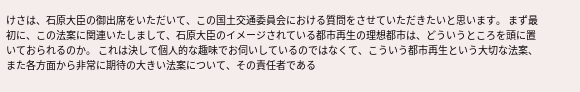けさは、石原大臣の御出席をいただいて、この国土交通委員会における質問をさせていただきたいと思います。 まず最初に、この法案に関連いたしまして、石原大臣のイメージされている都市再生の理想都市は、どういうところを頭に置いておられるのか。 これは決して個人的な趣味でお伺いしているのではなくて、こういう都市再生という大切な法案、また各方面から非常に期待の大きい法案について、その責任者である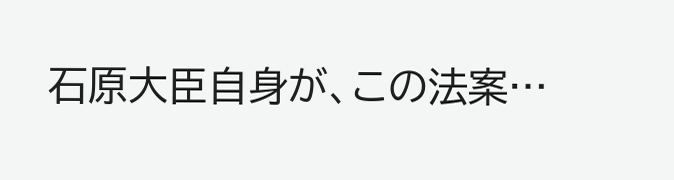石原大臣自身が、この法案…